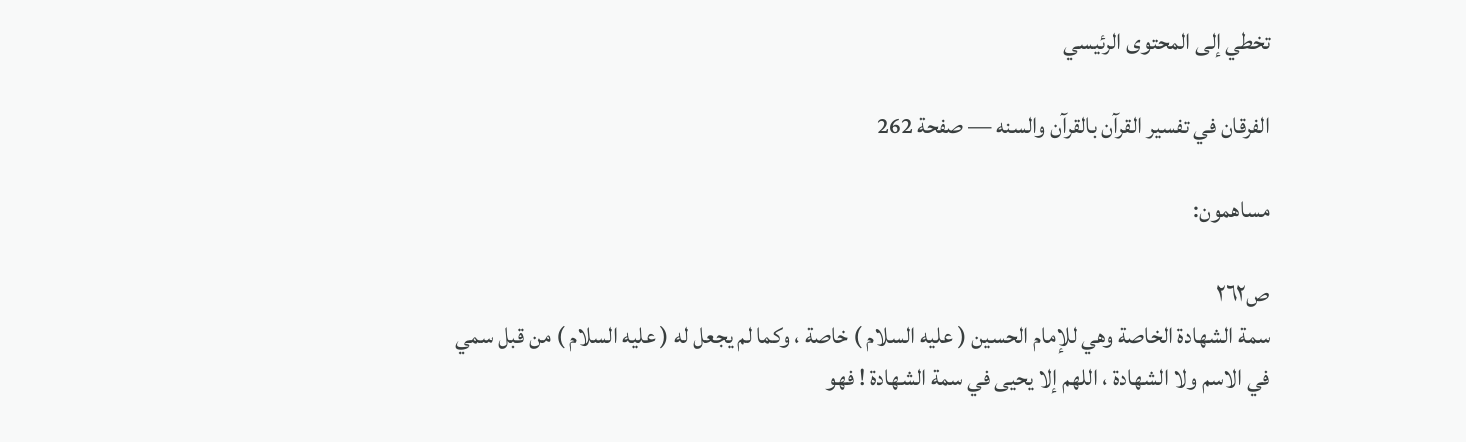تخطي إلى المحتوى الرئيسي

الفرقان في تفسير القرآن بالقرآن والسنه — صفحة 262

مساهمون:

ص٢٦٢
سمة الشهادة الخاصة وهي للإمام الحسين ( عليه السلام ) خاصة ، وكما لم يجعل له ( عليه السلام ) من قبل سمي في الاسم ولا الشهادة ، اللهم إلا يحيى في سمة الشهادة ! فهو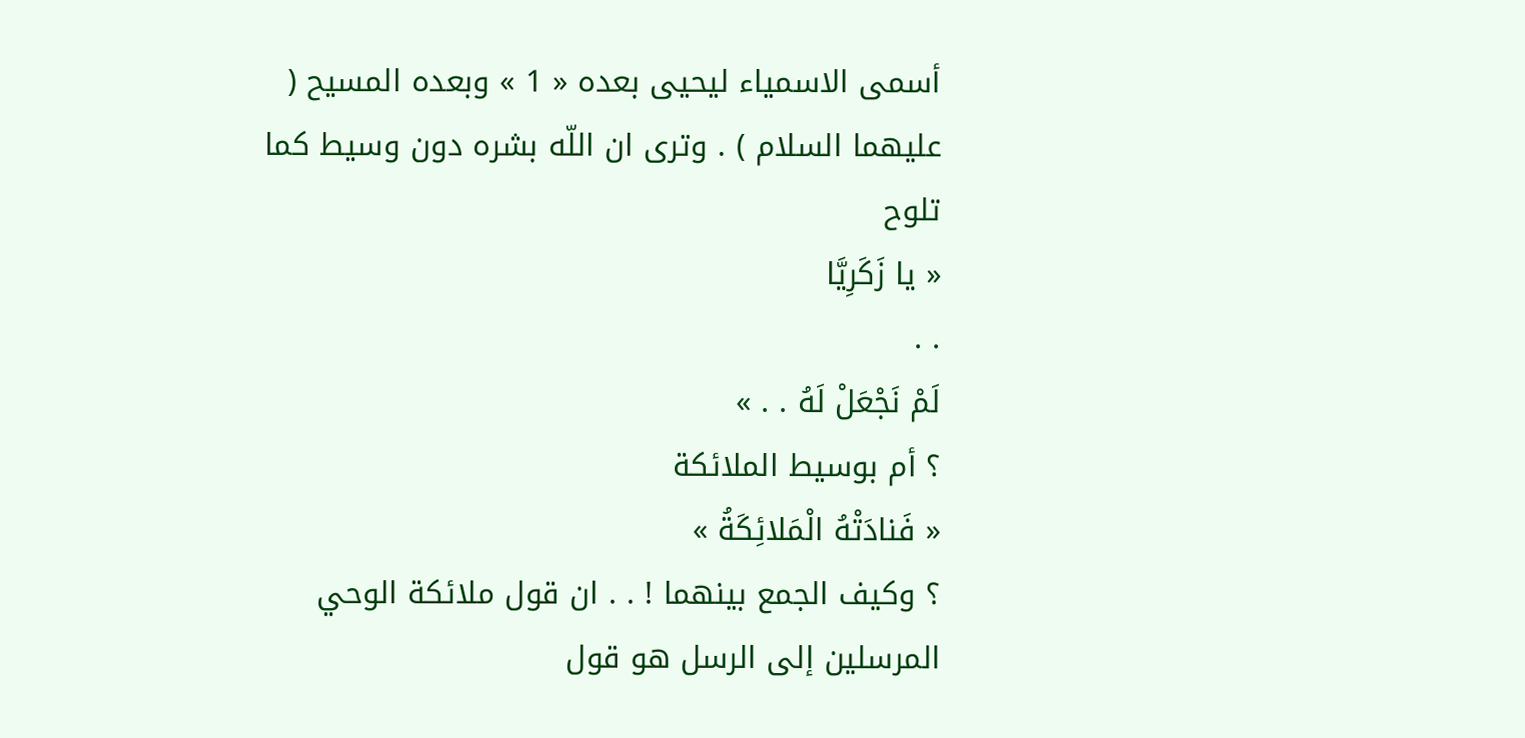أسمى الاسمياء ليحيى بعده « 1 » وبعده المسيح ( عليهما السلام ) . وترى ان اللّه بشره دون وسيط كما تلوح
« يا زَكَرِيَّا
. .
لَمْ نَجْعَلْ لَهُ . . »
؟ أم بوسيط الملائكة
« فَنادَتْهُ الْمَلائِكَةُ »
؟ وكيف الجمع بينهما ! . . ان قول ملائكة الوحي المرسلين إلى الرسل هو قول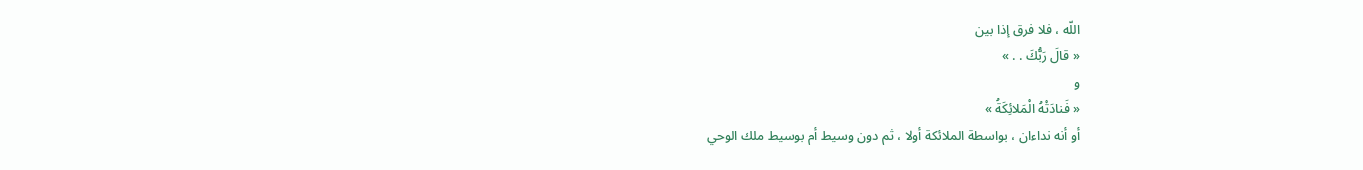اللّه ، فلا فرق إذا بين
« قالَ رَبُّكَ . . »
و
« فَنادَتْهُ الْمَلائِكَةُ »
أو أنه نداءان ، بواسطة الملائكة أولا ، ثم دون وسيط أم بوسيط ملك الوحي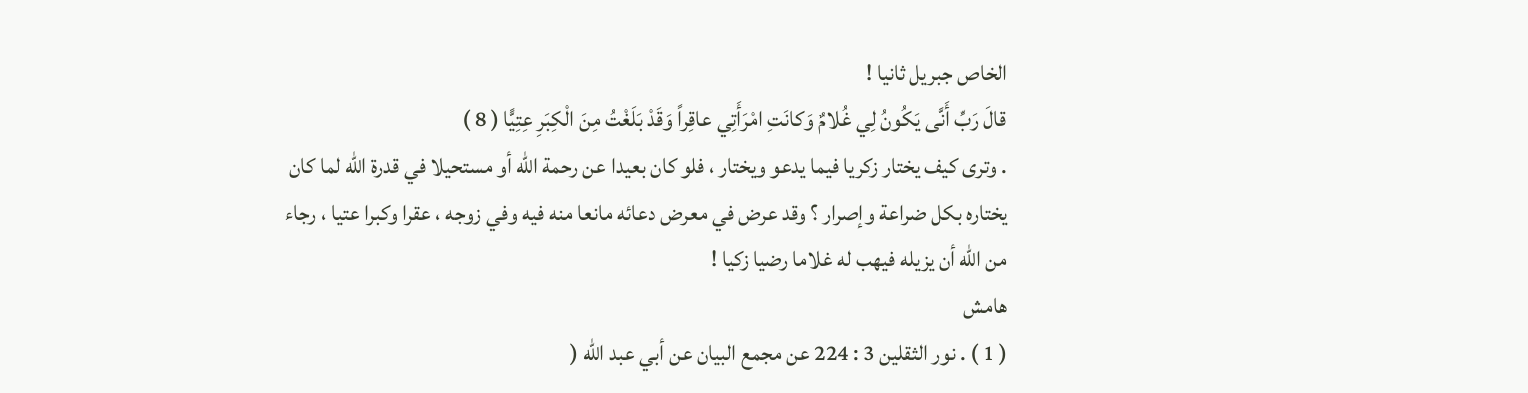الخاص جبريل ثانيا !
قالَ رَبِّ أَنَّى يَكُونُ لِي غُلامٌ وَكانَتِ امْرَأَتِي عاقِراً وَقَدْ بَلَغْتُ مِنَ الْكِبَرِ عِتِيًّا ( 8 )
. وترى كيف يختار زكريا فيما يدعو ويختار ، فلو كان بعيدا عن رحمة اللّه أو مستحيلا في قدرة اللّه لما كان يختاره بكل ضراعة وإصرار ؟ وقد عرض في معرض دعائه مانعا منه فيه وفي زوجه ، عقرا وكبرا عتيا ، رجاء من اللّه أن يزيله فيهب له غلاما رضيا زكيا !
هامش
( 1 ) . نور الثقلين 3 : 224 عن مجمع البيان عن أبي عبد اللّه (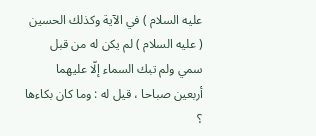عليه السلام ) في الآية وكذلك الحسين ( عليه السلام ) لم يكن له من قبل سمي ولم تبك السماء إلّا عليهما أربعين صباحا ، قيل له : وما كان بكاءها ؟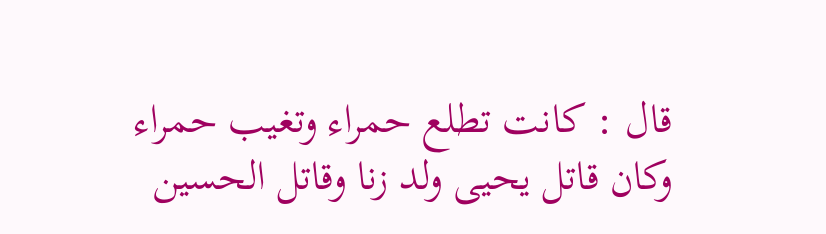قال : كانت تطلع حمراء وتغيب حمراء وكان قاتل يحيى ولد زنا وقاتل الحسين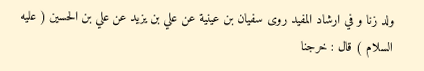ولد زنا و في ارشاد المفيد روى سفيان بن عينية عن علي بن يزيد عن علي بن الحسين ( عليه السلام ) قال : خرجنا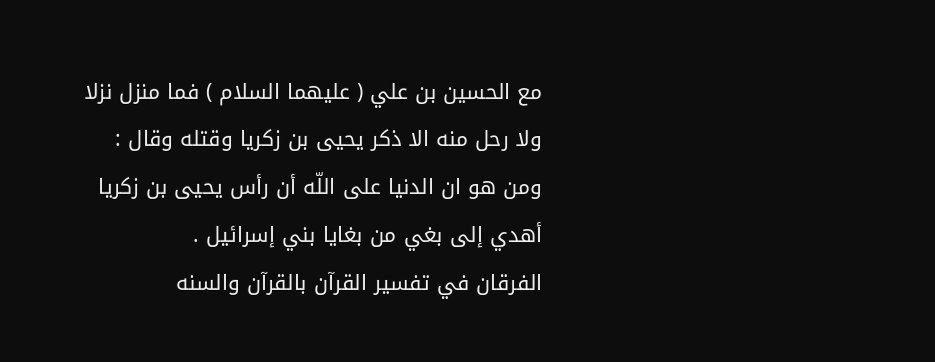مع الحسين بن علي ( عليهما السلام ) فما منزل نزلا ولا رحل منه الا ذكر يحيى بن زكريا وقتله وقال : ومن هو ان الدنيا على اللّه أن رأس يحيى بن زكريا أهدي إلى بغي من بغايا بني إسرائيل .
الفرقان في تفسير القرآن بالقرآن والسنه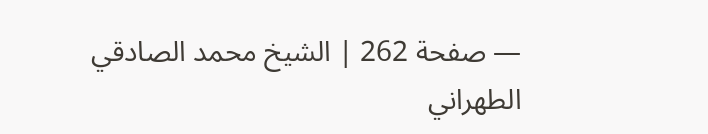— صفحة 262 | الشيخ محمد الصادقي الطهراني